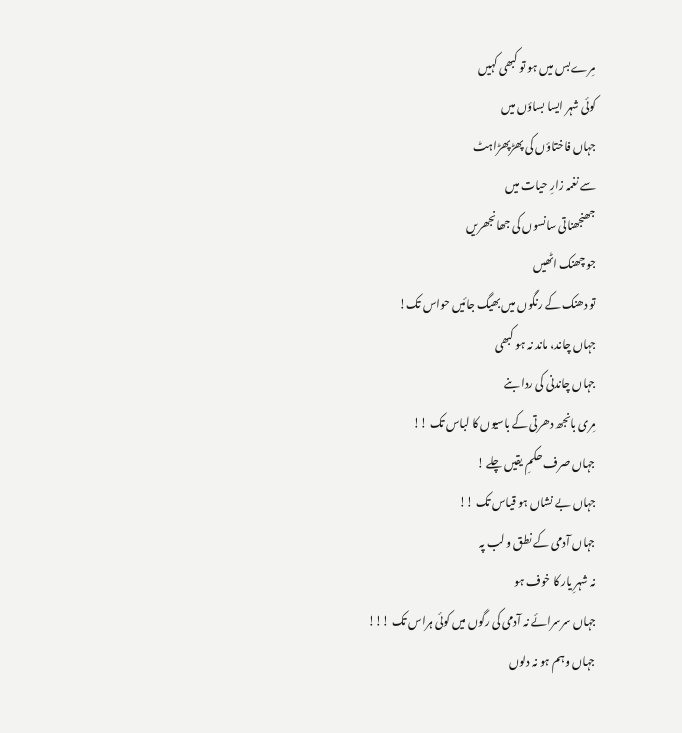مِرے بس میں ہو تو کبھی کہیں
کوئی شہر ایسا بساؤں میں
جہاں فاختاؤں کی پھڑپھڑاہٹ
سے نغمہ زارِ حیات میں
جھنجھناتی سانسوں کی جھانجھریں
جو چھنک اٹھیں
تو دھنک کے رنگوں میں بھیگ جائیں حواس تک!
جہاں چاند، ماند نہ ہو کبھی
جہاں چاندنی کی ردا بنے
مِری بانجھ دھرتی کے باسیوں کا لباس تک !!
جہاں صرف حکمِ یقیں چلے !
جہاں بے نشاں ہو قیاس تک !!
جہاں آدمی کے نطق و لب پہ
نہ شہرِ یار کا خوف ہو
جہاں سرسرائے نہ آدمی کی رگوں میں کوئی ہراس تک !!!
جہاں وہم ہو نہ دلوں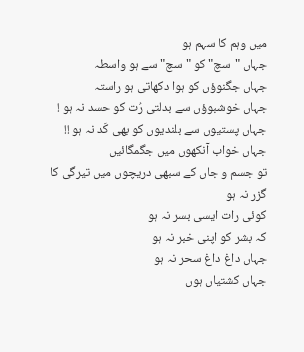میں وہم کا سہم ہو
جہاں "سچ" کو "سچ" سے ہو واسطہ
جہاں جگنوؤں کو ہوا دکھاتی ہو راستہ
جہاں خوشبوؤں سے بدلتی رُت کو حسد نہ ہو !
جہاں پستیوں سے بلندیوں کو بھی کَد نہ ہو !!
جہاں خواب آنکھوں میں جگمگائیں
تو جسم و جاں کے سبھی دریچوں میں تیرگی کا گزر نہ ہو
کوئی رات ایسی بسر نہ ہو
کہ بشر کو اپنی خبر نہ ہو
جہاں داغ داغ سحر نہ ہو
جہاں کشتیاں ہوں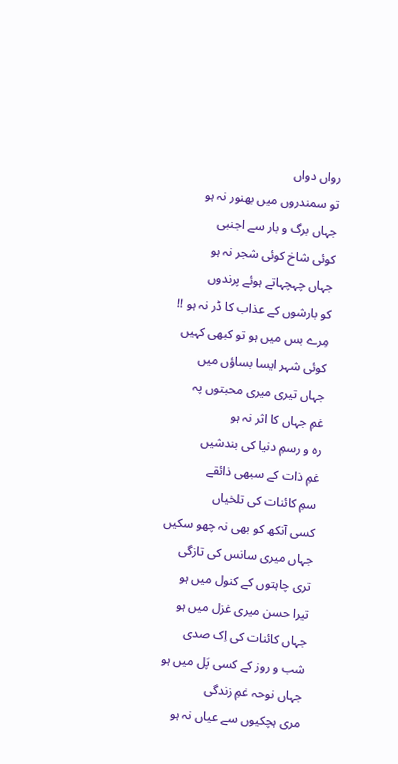رواں دواں
تو سمندروں میں بھنور نہ ہو
جہاں برگ و بار سے اجنبی
کوئی شاخ کوئی شجر نہ ہو
جہاں چہچہاتے ہوئے پرندوں
کو بارشوں کے عذاب کا ڈر نہ ہو !!
مِرے بس میں ہو تو کبھی کہیں
کوئی شہر ایسا بساؤں میں
جہاں تیری میری محبتوں پہ
غمِ جہاں کا اثر نہ ہو
رہ و رسمِ دنیا کی بندشیں
غمِ ذات کے سبھی ذائقے
سمِ کائنات کی تلخیاں
کسی آنکھ کو بھی نہ چھو سکیں
جہاں میری سانس کی تازگی
تری چاہتوں کے کنول میں ہو
تیرا حسن میری غزل میں ہو
جہاں کائنات کی اِک صدی
شب و روز کے کسی پَل میں ہو
جہاں نوحہ غمِ زندگی
مری ہچکیوں سے عیاں نہ ہو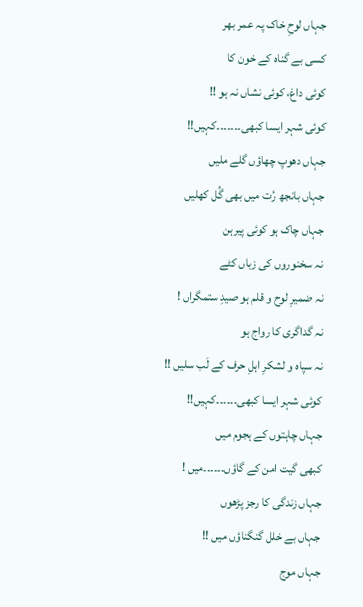جہاں لوحِ خاک پہ عمر بھر
کسی بے گناہ کے خون کا
کوئی داغ، کوئی نشاں نہ ہو !!
کوئی شہر ایسا کبھی۔۔۔۔۔۔۔کہیں!!
جہاں دھوپ چھاؤں گلے ملیں
جہاں بانجھ رُت میں بھی گُل کھلیں
جہاں چاک ہو کوئی پیرہن
نہ سخنوروں کی زباں کٹے
نہ ضمیرِ لوح و قلم ہو صیدِ ستمگراں !
نہ گداگری کا رواج ہو
نہ سپاہ و لشکرِ اہلِ حرف کے لَب سلیں !!
کوئی شہر ایسا کبھی۔۔۔۔۔۔کہیں!!
جہاں چاہتوں کے ہجوم میں
کبھی گیت امن کے گاؤں۔۔۔۔۔۔میں !
جہاں زندگی کا رجز پڑھوں
جہاں بے خلل گنگناؤں میں !!
جہاں موج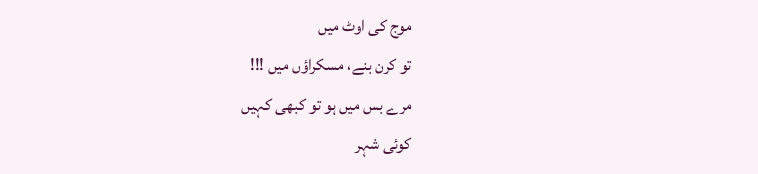موج کی اوٹ میں
تو کرن بنے، مسکراؤں میں !!!
مرے بس میں ہو تو کبھی کہیں
کوئی شہر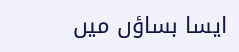ایسا بساؤں میں